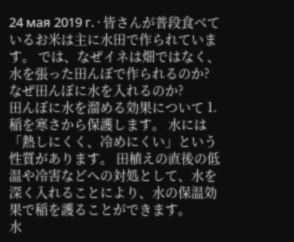24 мая 2019 г. · 皆さんが普段食べているお米は主に水田で作られています。 では、なぜイネは畑ではなく、水を張った田んぼで作られるのか?
なぜ田んぼに水を入れるのか?
田んぼに水を溜める効果について 1. 稲を寒さから保護します。 水には「熱しにくく、冷めにくい」という性質があります。 田植えの直後の低温や冷害などへの対処として、水を深く入れることにより、水の保温効果で稲を護ることができます。
水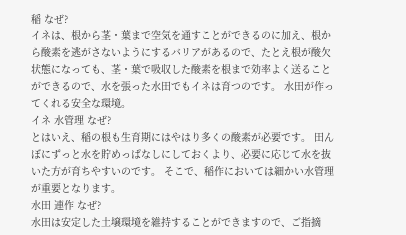稲 なぜ?
イネは、根から茎・葉まで空気を通すことができるのに加え、根から酸素を逃がさないようにするバリアがあるので、たとえ根が酸欠状態になっても、茎・葉で吸収した酸素を根まで効率よく送ることができるので、水を張った水田でもイネは育つのです。 水田が作ってくれる安全な環境。
イネ 水管理 なぜ?
とはいえ、稲の根も生育期にはやはり多くの酸素が必要です。 田んぼにずっと水を貯めっぱなしにしておくより、必要に応じて水を抜いた方が育ちやすいのです。 そこで、稲作においては細かい水管理が重要となります。
水田 連作 なぜ?
水田は安定した土壌環境を維持することができますので、ご指摘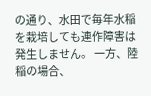の通り、水田で毎年水稲を栽培しても連作障害は発生しません。 一方、陸稲の場合、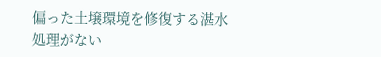偏った土壌環境を修復する湛水処理がない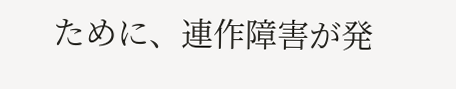ために、連作障害が発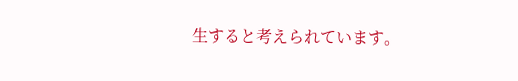生すると考えられています。